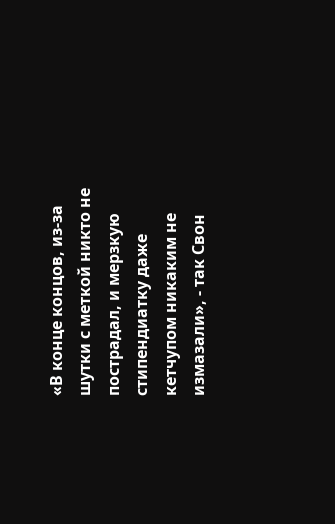«В конце концов, из-за шутки с меткой никто не пострадал, и мерзкую стипендиатку даже кетчупом никаким не измазали», - так Свон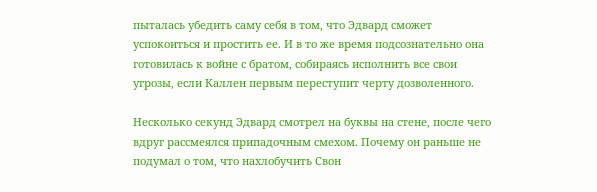пыталась убедить саму себя в том, что Эдвард сможет успокоиться и простить ее. И в то же время подсознательно она готовилась к войне с братом, собираясь исполнить все свои угрозы, если Каллен первым переступит черту дозволенного.

Несколько секунд Эдвард смотрел на буквы на стене, после чего вдруг рассмеялся припадочным смехом. Почему он раньше не подумал о том, что нахлобучить Свон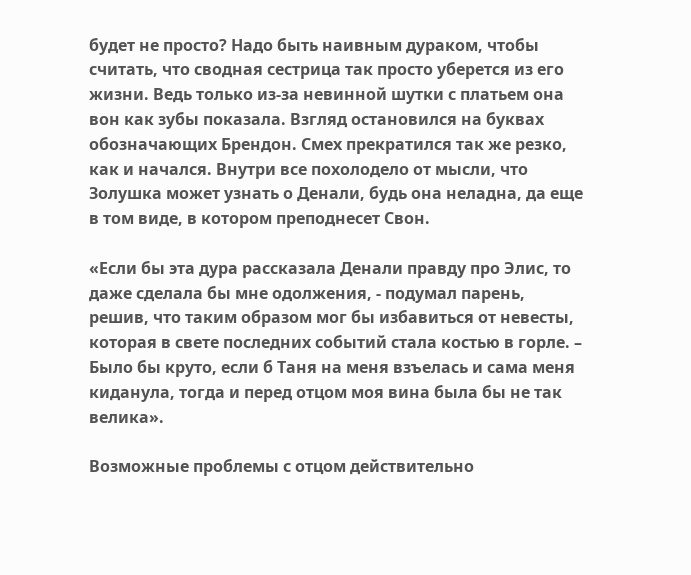будет не просто? Надо быть наивным дураком, чтобы считать, что сводная сестрица так просто уберется из его жизни. Ведь только из-за невинной шутки с платьем она вон как зубы показала. Взгляд остановился на буквах обозначающих Брендон. Смех прекратился так же резко, как и начался. Внутри все похолодело от мысли, что Золушка может узнать о Денали, будь она неладна, да еще в том виде, в котором преподнесет Свон.

«Если бы эта дура рассказала Денали правду про Элис, то даже сделала бы мне одолжения, - подумал парень, решив, что таким образом мог бы избавиться от невесты, которая в свете последних событий стала костью в горле. – Было бы круто, если б Таня на меня взъелась и сама меня киданула, тогда и перед отцом моя вина была бы не так велика».

Возможные проблемы с отцом действительно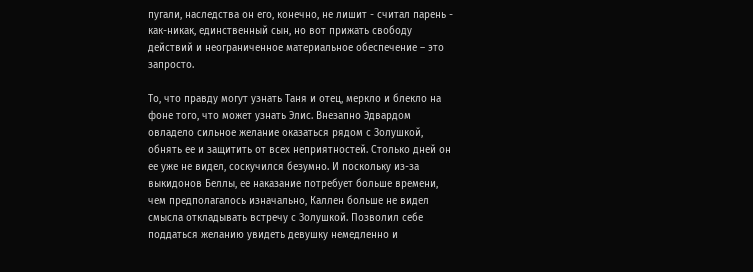пугали, наследства он его, конечно, не лишит - считал парень - как-никак, единственный сын, но вот прижать свободу действий и неограниченное материальное обеспечение – это запросто.

То, что правду могут узнать Таня и отец, меркло и блекло на фоне того, что может узнать Элис. Внезапно Эдвардом овладело сильное желание оказаться рядом с Золушкой, обнять ее и защитить от всех неприятностей. Столько дней он ее уже не видел, соскучился безумно. И поскольку из-за выкидонов Беллы, ее наказание потребует больше времени, чем предполагалось изначально, Каллен больше не видел смысла откладывать встречу с Золушкой. Позволил себе поддаться желанию увидеть девушку немедленно и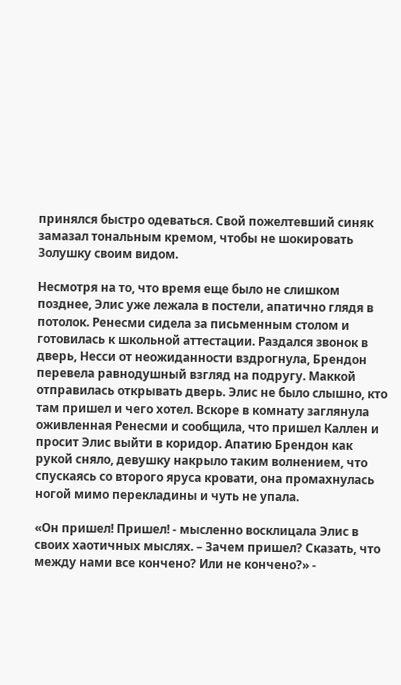принялся быстро одеваться. Свой пожелтевший синяк замазал тональным кремом, чтобы не шокировать Золушку своим видом.

Несмотря на то, что время еще было не слишком позднее, Элис уже лежала в постели, апатично глядя в потолок. Ренесми сидела за письменным столом и готовилась к школьной аттестации. Раздался звонок в дверь, Несси от неожиданности вздрогнула, Брендон перевела равнодушный взгляд на подругу. Маккой отправилась открывать дверь. Элис не было слышно, кто там пришел и чего хотел. Вскоре в комнату заглянула оживленная Ренесми и сообщила, что пришел Каллен и просит Элис выйти в коридор. Апатию Брендон как рукой сняло, девушку накрыло таким волнением, что спускаясь со второго яруса кровати, она промахнулась ногой мимо перекладины и чуть не упала.

«Он пришел! Пришел! - мысленно восклицала Элис в своих хаотичных мыслях. – Зачем пришел? Сказать, что между нами все кончено? Или не кончено?» -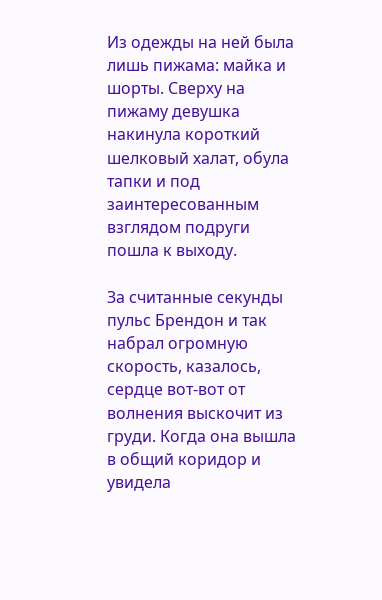Из одежды на ней была лишь пижама: майка и шорты. Сверху на пижаму девушка накинула короткий шелковый халат, обула тапки и под заинтересованным взглядом подруги пошла к выходу.

За считанные секунды пульс Брендон и так набрал огромную скорость, казалось, сердце вот-вот от волнения выскочит из груди. Когда она вышла в общий коридор и увидела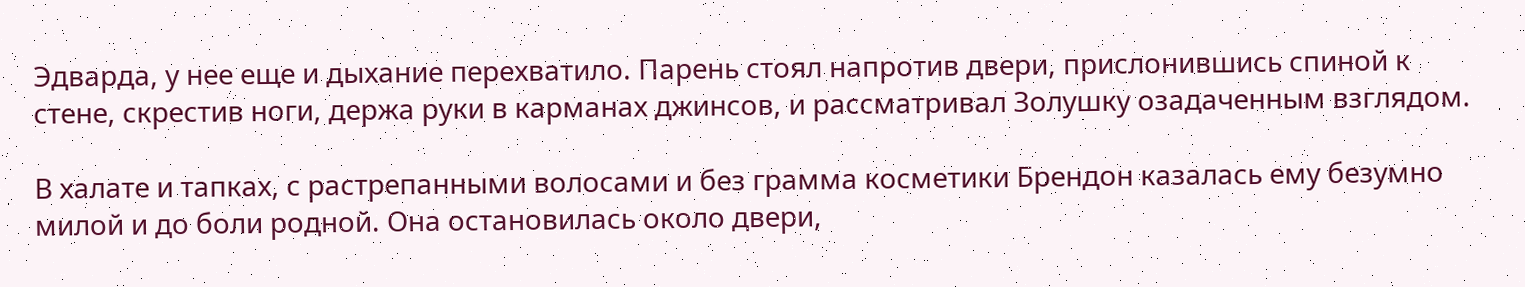Эдварда, у нее еще и дыхание перехватило. Парень стоял напротив двери, прислонившись спиной к стене, скрестив ноги, держа руки в карманах джинсов, и рассматривал Золушку озадаченным взглядом.

В халате и тапках, с растрепанными волосами и без грамма косметики Брендон казалась ему безумно милой и до боли родной. Она остановилась около двери,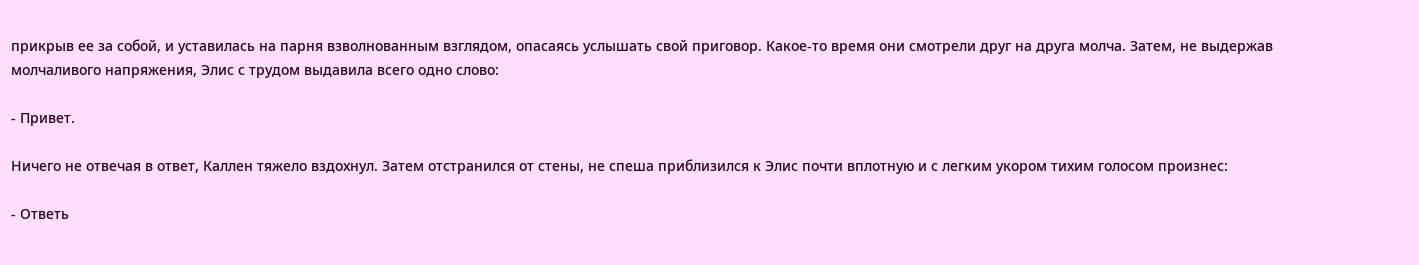прикрыв ее за собой, и уставилась на парня взволнованным взглядом, опасаясь услышать свой приговор. Какое-то время они смотрели друг на друга молча. Затем, не выдержав молчаливого напряжения, Элис с трудом выдавила всего одно слово:

- Привет.

Ничего не отвечая в ответ, Каллен тяжело вздохнул. Затем отстранился от стены, не спеша приблизился к Элис почти вплотную и с легким укором тихим голосом произнес:

- Ответь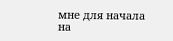мне для начала на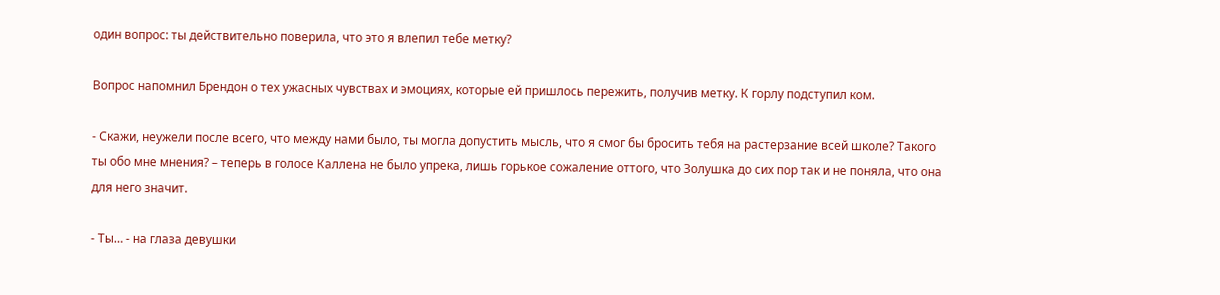один вопрос: ты действительно поверила, что это я влепил тебе метку?

Вопрос напомнил Брендон о тех ужасных чувствах и эмоциях, которые ей пришлось пережить, получив метку. К горлу подступил ком.

- Скажи, неужели после всего, что между нами было, ты могла допустить мысль, что я смог бы бросить тебя на растерзание всей школе? Такого ты обо мне мнения? – теперь в голосе Каллена не было упрека, лишь горькое сожаление оттого, что Золушка до сих пор так и не поняла, что она для него значит.

- Ты… - на глаза девушки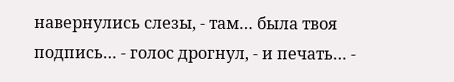навернулись слезы, - там… была твоя подпись… - голос дрогнул, - и печать… -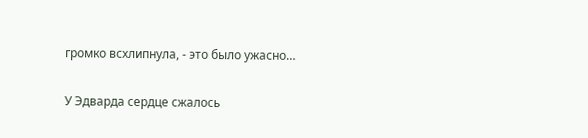громко всхлипнула, - это было ужасно…

У Эдварда сердце сжалось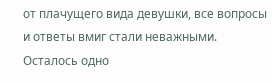от плачущего вида девушки, все вопросы и ответы вмиг стали неважными. Осталось одно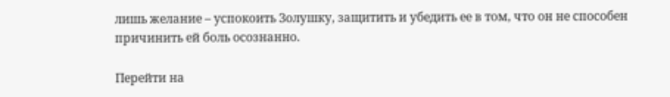лишь желание – успокоить Золушку, защитить и убедить ее в том, что он не способен причинить ей боль осознанно.

Перейти на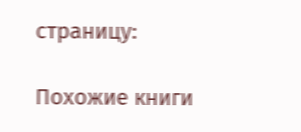страницу:

Похожие книги